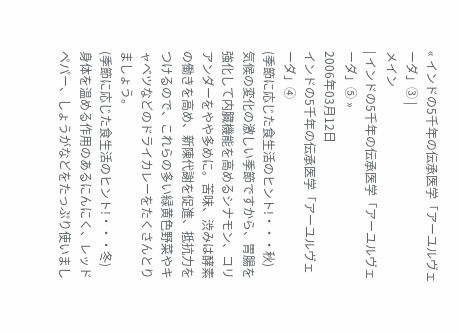« インドの5千年の伝承医学「アーユルヴェーダ」③ |
メイン
| インドの5千年の伝承医学「アーユルヴェーダ」⑤ »
2006年03月12日
インドの5千年の伝承医学「アーユルヴェーダ」④
(季節に応じた食生活のヒント!・・・秋)
気候の変化の激しい季節ですから、胃腸を強化して内臓機能を高めるシナモン、コリアンダーをやや多めに。苦味、渋みは酵素の働きを高め、新陳代謝を促進、抵抗力をつけるので、これらの多い緑黄色野菜やキャベツなどのドライカレーをたくさんとりましょう。
(季節に応じた食生活のヒント!・・・冬)
身体を温める作用のあるにんにく、レッドペパー、しょうがなどをたっぷり使いまし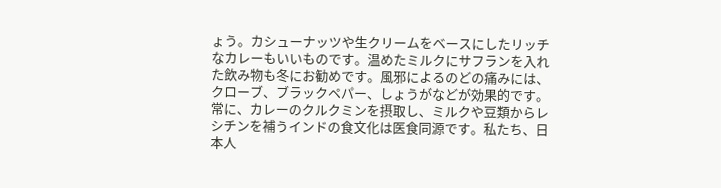ょう。カシューナッツや生クリームをベースにしたリッチなカレーもいいものです。温めたミルクにサフランを入れた飲み物も冬にお勧めです。風邪によるのどの痛みには、クローブ、ブラックペパー、しょうがなどが効果的です。
常に、カレーのクルクミンを摂取し、ミルクや豆類からレシチンを補うインドの食文化は医食同源です。私たち、日本人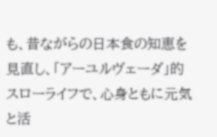も、昔ながらの日本食の知恵を見直し、「アーユルヴェーダ」的スローライフで、心身ともに元気と活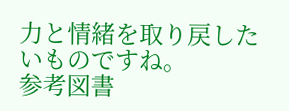力と情緒を取り戻したいものですね。
参考図書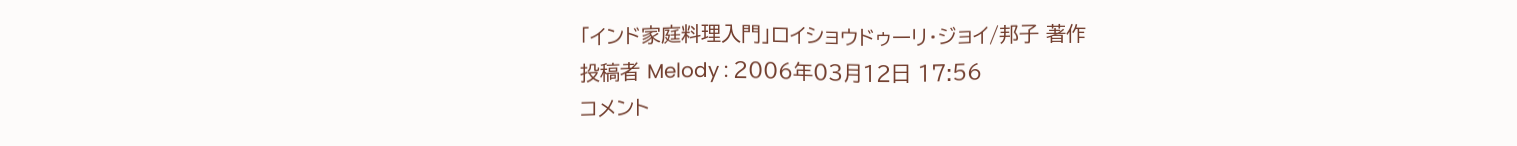「インド家庭料理入門」ロイショウドゥーリ・ジョイ/邦子 著作
投稿者 Melody : 2006年03月12日 17:56
コメント